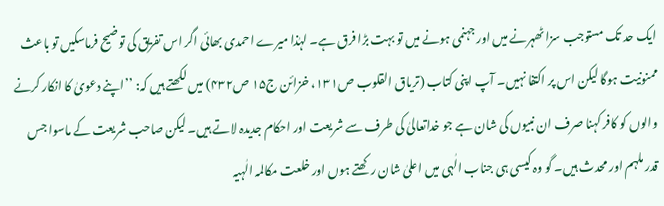ایک حد تک مستوجب سزا ٹھہرنے میں اور جہنمی ہونے میں تو بہت بڑا فرق ہے۔ لہٰذا میرے احمدی بھائی اگر اس تفریق کی توضیح فرماسکیں تو باعث ممنونیت ہوگا لیکن اس پر اکتفا نہیں۔ آپ اپنی کتاب (تریاق القلوب ص۱۳۱، خزائن ج۱۵ ص۴۳۲) میں لکھتے ہیں کہ: ’’اپنے دعویٰ کا انکار کرنے والوں کو کافر کہنا صرف ان نبیوں کی شان ہے جو خداتعالیٰ کی طرف سے شریعت اور احکام جدیدہ لاتے ہیں۔ لیکن صاحب شریعت کے ماسوا جس قدر ملہم اور محدث ہیں۔ گو وہ کیسی ہی جناب الٰہی میں اعلیٰ شان رکھتے ہوں اور خلعت مکالمہ الٰہیہ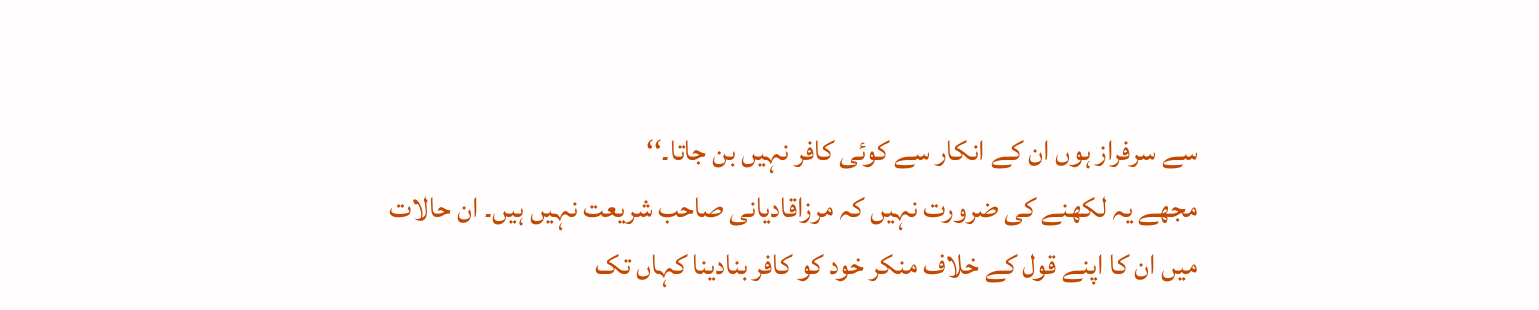سے سرفراز ہوں ان کے انکار سے کوئی کافر نہیں بن جاتا۔‘‘
مجھے یہ لکھنے کی ضرورت نہیں کہ مرزاقادیانی صاحب شریعت نہیں ہیں۔ ان حالات میں ان کا اپنے قول کے خلاف منکر خود کو کافر بنادینا کہاں تک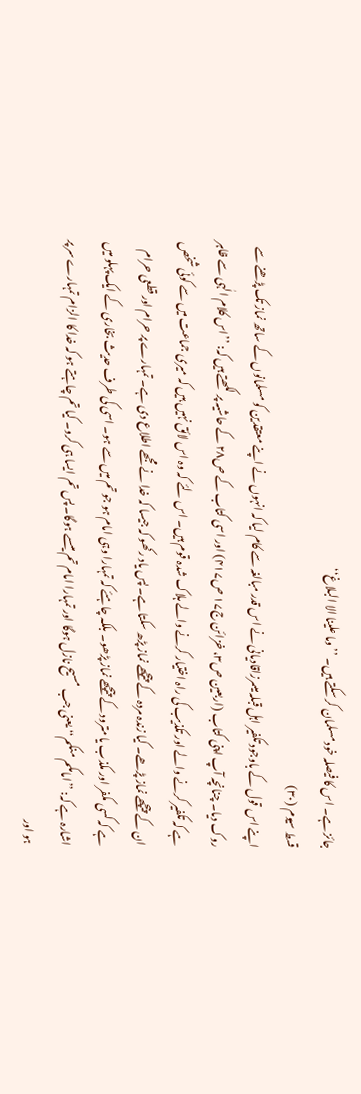جائز ہے۔ اس کا فیصلہ خود مسلمان کر سکتے ہیں۔ ’’وما علینا الا البلاغ‘‘
قسط سیوم (۳۰)
اپنے اس قول کے باوجود تکفیر اہل قبلہ میںمرزاقادیانی نے اس قدر مبالغہ سے کام لیا کہ انہوں نے اپنے معتقدین کو مسلمانوں کے ساتھ نماز تک پڑھنے سے روک دیا۔ چنانچہ آپ اپنی کتاب (اربعین ص۳، خزائن ج۱۷ ص۴۱۷) اور اسی کتاب کے ص۲۸ کے حاشیہ پر لکھتے ہیں کہ: ’’اس کلام الٰہی سے ظاہر ہے کہ تکفیر کرنے والے اور تکذیب کی راہ اختیار کرنے والے ہلاک شدہ قوم ہیں۔ اس لئے کہ وہ اس لائق نہیں ہیں کہ میری جماعت میں سے کوئی شخص ان کے پیچھے نماز پڑھے۔ کیا زندہ مردہ کے پیچھے نماز پڑھ سکتا ہے۔ پس یاد رکھو کہ جیسا کہ خدا نے مجھے اطلاع دی ہے۔ تمہارے پر حرام اور قطعی حرام ہے کہ کسی مکفر اور مکذب یا مترود کے پیچھے نماز پڑھو۔ بلکہ چاہئے کہ تمہارا وہی امام ہو جو تم میں سے ہو۔ اسی کی طرف حدیث بخاری کے ایک پہلو میں اشارہ ہے کہ: ’’امامکم منکم‘‘ یعنی جب مسیح نازل ہوگا اور تمہارا امام تم میںسے ہوگا۔ پس تم ایسا ہی کرو۔ کیا تم چاہتے ہو کہ خدا کا الزام تمہارے سر پر ہو اور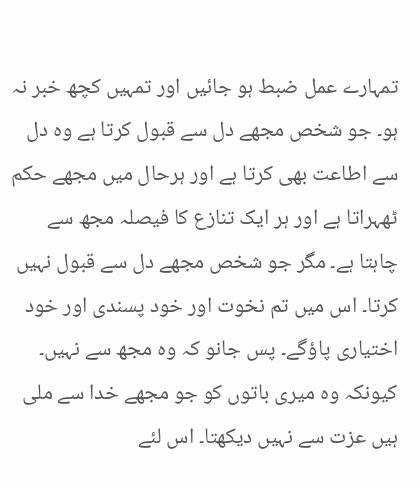تمہارے عمل ضبط ہو جائیں اور تمہیں کچھ خبر نہ ہو۔ جو شخص مجھے دل سے قبول کرتا ہے وہ دل سے اطاعت بھی کرتا ہے اور ہرحال میں مجھے حکم ٹھہراتا ہے اور ہر ایک تنازع کا فیصلہ مجھ سے چاہتا ہے۔ مگر جو شخص مجھے دل سے قبول نہیں کرتا۔ اس میں تم نخوت اور خود پسندی اور خود اختیاری پاؤگے۔ پس جانو کہ وہ مجھ سے نہیں۔ کیونکہ وہ میری باتوں کو جو مجھے خدا سے ملی ہیں عزت سے نہیں دیکھتا۔ اس لئے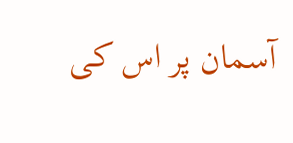آسمان پر اس کی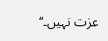عزت نہیں۔‘‘